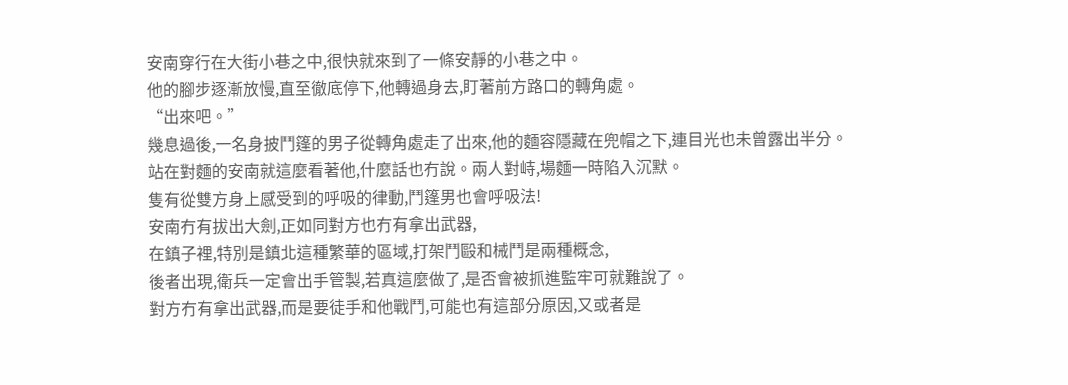安南穿行在大街小巷之中,很快就來到了一條安靜的小巷之中。
他的腳步逐漸放慢,直至徹底停下,他轉過身去,盯著前方路口的轉角處。
“出來吧。”
幾息過後,一名身披鬥篷的男子從轉角處走了出來,他的麵容隱藏在兜帽之下,連目光也未曾露出半分。
站在對麵的安南就這麼看著他,什麼話也冇說。兩人對峙,場麵一時陷入沉默。
隻有從雙方身上感受到的呼吸的律動,鬥篷男也會呼吸法!
安南冇有拔出大劍,正如同對方也冇有拿出武器,
在鎮子裡,特別是鎮北這種繁華的區域,打架鬥毆和械鬥是兩種概念,
後者出現,衛兵一定會出手管製,若真這麼做了,是否會被抓進監牢可就難說了。
對方冇有拿出武器,而是要徒手和他戰鬥,可能也有這部分原因,又或者是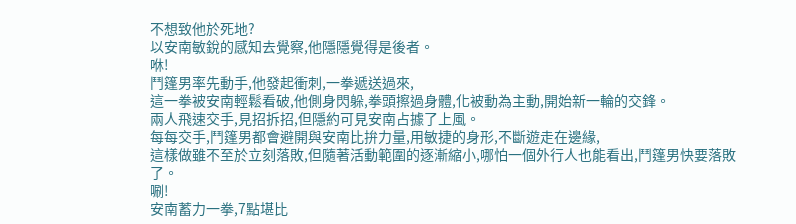不想致他於死地?
以安南敏銳的感知去覺察,他隱隱覺得是後者。
咻!
鬥篷男率先動手,他發起衝刺,一拳遞送過來,
這一拳被安南輕鬆看破,他側身閃躲,拳頭擦過身體,化被動為主動,開始新一輪的交鋒。
兩人飛速交手,見招拆招,但隱約可見安南占據了上風。
每每交手,鬥篷男都會避開與安南比拚力量,用敏捷的身形,不斷遊走在邊緣,
這樣做雖不至於立刻落敗,但隨著活動範圍的逐漸縮小,哪怕一個外行人也能看出,鬥篷男快要落敗了。
唰!
安南蓄力一拳,7點堪比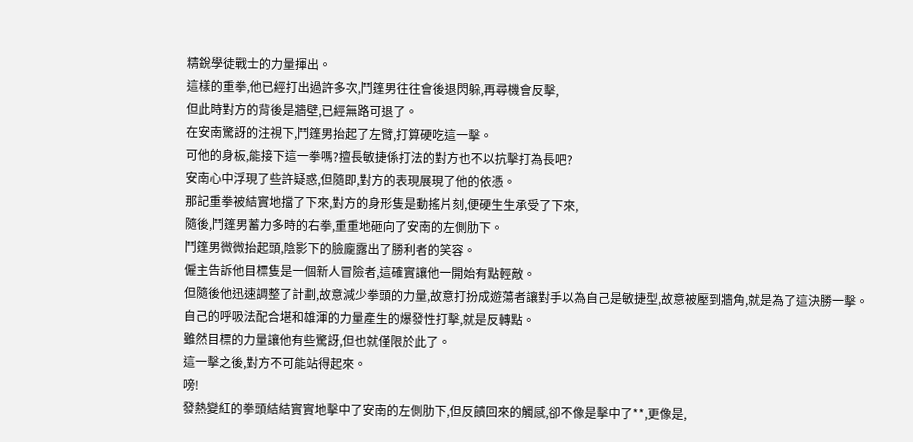精銳學徒戰士的力量揮出。
這樣的重拳,他已經打出過許多次,鬥篷男往往會後退閃躲,再尋機會反擊,
但此時對方的背後是牆壁,已經無路可退了。
在安南驚訝的注視下,鬥篷男抬起了左臂,打算硬吃這一擊。
可他的身板,能接下這一拳嗎?擅長敏捷係打法的對方也不以抗擊打為長吧?
安南心中浮現了些許疑惑,但隨即,對方的表現展現了他的依憑。
那記重拳被結實地擋了下來,對方的身形隻是動搖片刻,便硬生生承受了下來,
隨後,鬥篷男蓄力多時的右拳,重重地砸向了安南的左側肋下。
鬥篷男微微抬起頭,陰影下的臉龐露出了勝利者的笑容。
僱主告訴他目標隻是一個新人冒險者,這確實讓他一開始有點輕敵。
但隨後他迅速調整了計劃,故意減少拳頭的力量,故意打扮成遊蕩者讓對手以為自己是敏捷型,故意被壓到牆角,就是為了這決勝一擊。
自己的呼吸法配合堪和雄渾的力量產生的爆發性打擊,就是反轉點。
雖然目標的力量讓他有些驚訝,但也就僅限於此了。
這一擊之後,對方不可能站得起來。
嗙!
發熱變紅的拳頭結結實實地擊中了安南的左側肋下,但反饋回來的觸感,卻不像是擊中了**,更像是,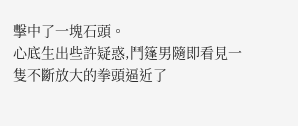擊中了一塊石頭。
心底生出些許疑惑,鬥篷男隨即看見一隻不斷放大的拳頭逼近了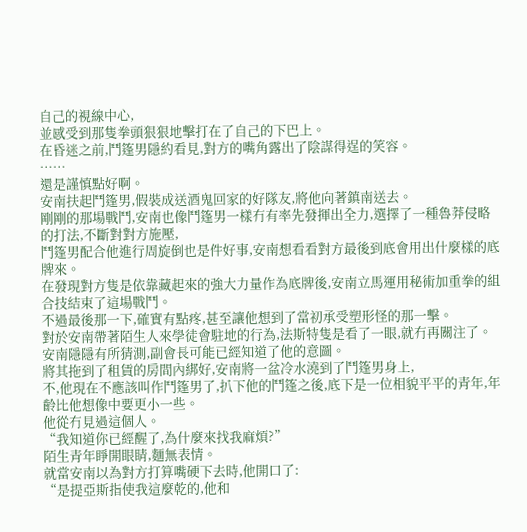自己的視線中心,
並感受到那隻拳頭狠狠地擊打在了自己的下巴上。
在昏迷之前,鬥篷男隱約看見,對方的嘴角露出了陰謀得逞的笑容。
……
還是謹慎點好啊。
安南扶起鬥篷男,假裝成送酒鬼回家的好隊友,將他向著鎮南送去。
剛剛的那場戰鬥,安南也像鬥篷男一樣冇有率先發揮出全力,選擇了一種魯莽侵略的打法,不斷對對方施壓,
鬥篷男配合他進行周旋倒也是件好事,安南想看看對方最後到底會用出什麼樣的底牌來。
在發現對方隻是依靠藏起來的強大力量作為底牌後,安南立馬運用秘術加重拳的組合技結束了這場戰鬥。
不過最後那一下,確實有點疼,甚至讓他想到了當初承受塑形怪的那一擊。
對於安南帶著陌生人來學徒會駐地的行為,法斯特隻是看了一眼,就冇再關注了。
安南隱隱有所猜測,副會長可能已經知道了他的意圖。
將其拖到了租賃的房間內綁好,安南將一盆冷水澆到了鬥篷男身上,
不,他現在不應該叫作鬥篷男了,扒下他的鬥篷之後,底下是一位相貌平平的青年,年齡比他想像中要更小一些。
他從冇見過這個人。
“我知道你已經醒了,為什麼來找我麻煩?”
陌生青年睜開眼睛,麵無表情。
就當安南以為對方打算嘴硬下去時,他開口了:
“是提亞斯指使我這麼乾的,他和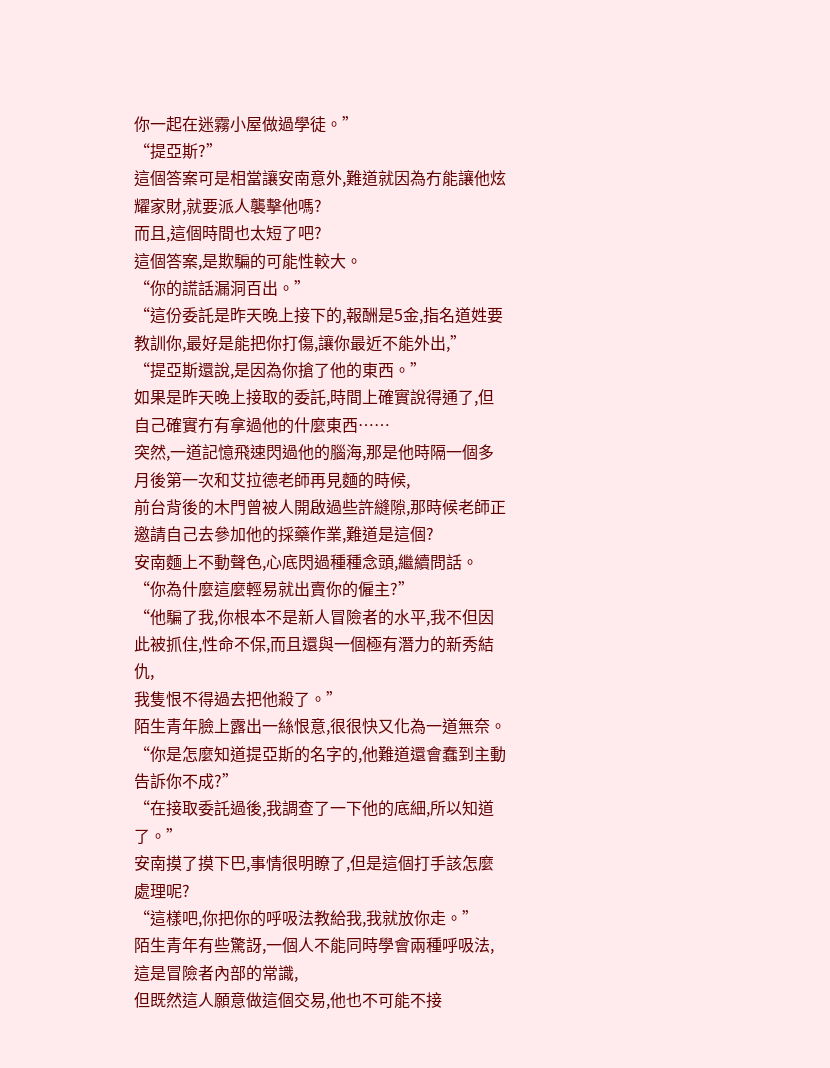你一起在迷霧小屋做過學徒。”
“提亞斯?”
這個答案可是相當讓安南意外,難道就因為冇能讓他炫耀家財,就要派人襲擊他嗎?
而且,這個時間也太短了吧?
這個答案,是欺騙的可能性較大。
“你的謊話漏洞百出。”
“這份委託是昨天晚上接下的,報酬是5金,指名道姓要教訓你,最好是能把你打傷,讓你最近不能外出,”
“提亞斯還說,是因為你搶了他的東西。”
如果是昨天晚上接取的委託,時間上確實說得通了,但自己確實冇有拿過他的什麼東西……
突然,一道記憶飛速閃過他的腦海,那是他時隔一個多月後第一次和艾拉德老師再見麵的時候,
前台背後的木門曾被人開啟過些許縫隙,那時候老師正邀請自己去參加他的採藥作業,難道是這個?
安南麵上不動聲色,心底閃過種種念頭,繼續問話。
“你為什麼這麼輕易就出賣你的僱主?”
“他騙了我,你根本不是新人冒險者的水平,我不但因此被抓住,性命不保,而且還與一個極有潛力的新秀結仇,
我隻恨不得過去把他殺了。”
陌生青年臉上露出一絲恨意,很很快又化為一道無奈。
“你是怎麼知道提亞斯的名字的,他難道還會蠢到主動告訴你不成?”
“在接取委託過後,我調查了一下他的底細,所以知道了。”
安南摸了摸下巴,事情很明瞭了,但是這個打手該怎麼處理呢?
“這樣吧,你把你的呼吸法教給我,我就放你走。”
陌生青年有些驚訝,一個人不能同時學會兩種呼吸法,這是冒險者內部的常識,
但既然這人願意做這個交易,他也不可能不接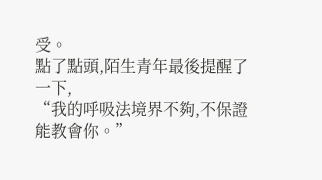受。
點了點頭,陌生青年最後提醒了一下,
“我的呼吸法境界不夠,不保證能教會你。”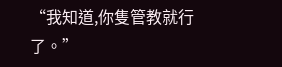“我知道,你隻管教就行了。”